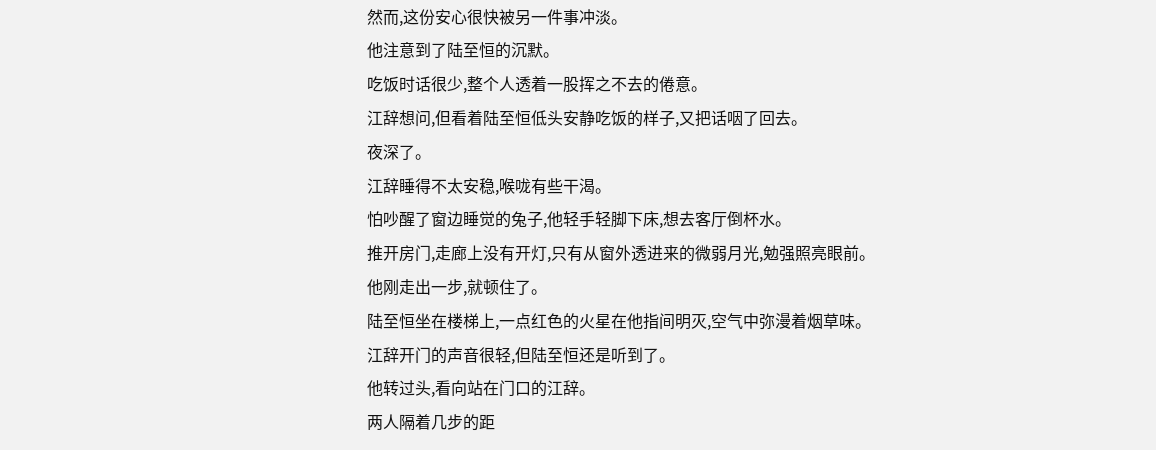然而,这份安心很快被另一件事冲淡。
他注意到了陆至恒的沉默。
吃饭时话很少,整个人透着一股挥之不去的倦意。
江辞想问,但看着陆至恒低头安静吃饭的样子,又把话咽了回去。
夜深了。
江辞睡得不太安稳,喉咙有些干渴。
怕吵醒了窗边睡觉的兔子,他轻手轻脚下床,想去客厅倒杯水。
推开房门,走廊上没有开灯,只有从窗外透进来的微弱月光,勉强照亮眼前。
他刚走出一步,就顿住了。
陆至恒坐在楼梯上,一点红色的火星在他指间明灭,空气中弥漫着烟草味。
江辞开门的声音很轻,但陆至恒还是听到了。
他转过头,看向站在门口的江辞。
两人隔着几步的距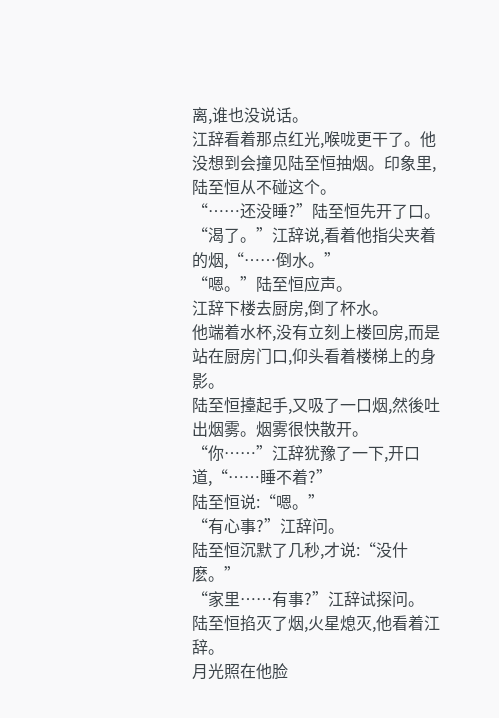离,谁也没说话。
江辞看着那点红光,喉咙更干了。他没想到会撞见陆至恒抽烟。印象里,陆至恒从不碰这个。
“……还没睡?”陆至恒先开了口。
“渴了。”江辞说,看着他指尖夹着的烟,“……倒水。”
“嗯。”陆至恒应声。
江辞下楼去厨房,倒了杯水。
他端着水杯,没有立刻上楼回房,而是站在厨房门口,仰头看着楼梯上的身影。
陆至恒擡起手,又吸了一口烟,然後吐出烟雾。烟雾很快散开。
“你……”江辞犹豫了一下,开口道,“……睡不着?”
陆至恒说:“嗯。”
“有心事?”江辞问。
陆至恒沉默了几秒,才说:“没什麽。”
“家里……有事?”江辞试探问。
陆至恒掐灭了烟,火星熄灭,他看着江辞。
月光照在他脸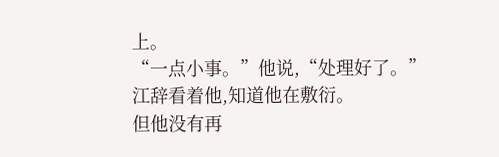上。
“一点小事。”他说,“处理好了。”
江辞看着他,知道他在敷衍。
但他没有再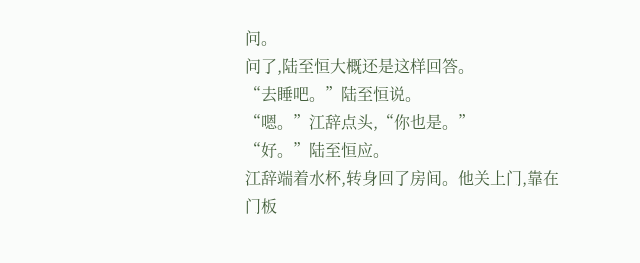问。
问了,陆至恒大概还是这样回答。
“去睡吧。”陆至恒说。
“嗯。”江辞点头,“你也是。”
“好。”陆至恒应。
江辞端着水杯,转身回了房间。他关上门,靠在门板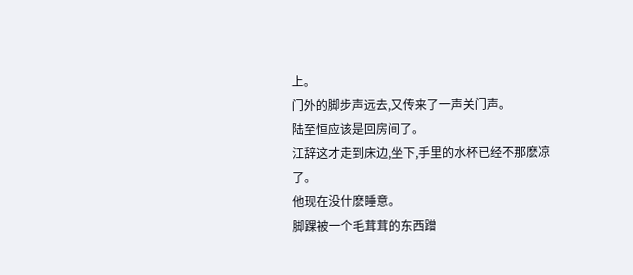上。
门外的脚步声远去,又传来了一声关门声。
陆至恒应该是回房间了。
江辞这才走到床边,坐下,手里的水杯已经不那麽凉了。
他现在没什麽睡意。
脚踝被一个毛茸茸的东西蹭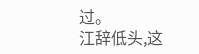过。
江辞低头,这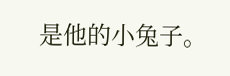是他的小兔子。